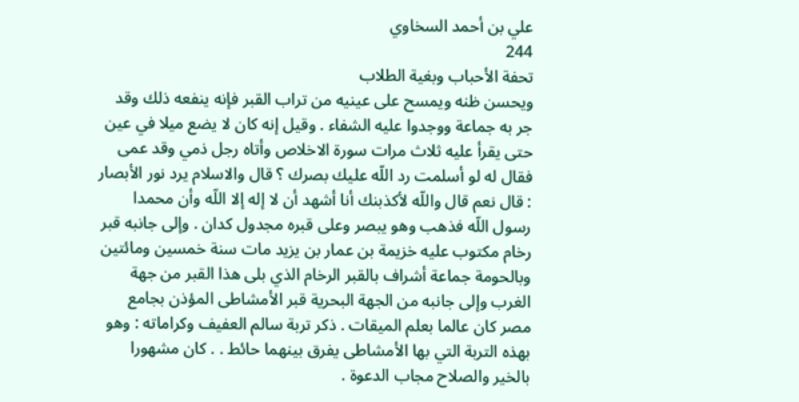علي بن أحمد السخاوي
244
تحفة الأحباب وبغية الطلاب
ويحسن ظنه ويمسح على عينيه من تراب القبر فإنه ينفعه ذلك وقد جر به جماعة ووجدوا عليه الشفاء . وقيل إنه كان لا يضع ميلا في عين حتى يقرأ عليه ثلاث مرات سورة الاخلاص وأتاه رجل ذمي وقد عمى فقال له لو أسلمت رد اللّه عليك بصرك ؟ قال والاسلام يرد نور الأبصار : قال نعم قال واللّه لأكذبنك أنا أشهد أن لا إله إلا اللّه وأن محمدا رسول اللّه فذهب وهو يبصر وعلى قبره مجدول كدان . وإلى جانبه قبر رخام مكتوب عليه خزيمة بن عمار بن يزيد مات سنة خمسين ومائتين وبالحومة جماعة أشراف بالقبر الرخام الذي بلى هذا القبر من جهة الغرب وإلى جانبه من الجهة البحرية قبر الأمشاطى المؤذن بجامع مصر كان عالما بعلم الميقات . ذكر تربة سالم العفيف وكراماته : وهو بهذه التربة التي بها الأمشاطى يفرق بينهما حائط . . كان مشهورا بالخير والصلاح مجاب الدعوة .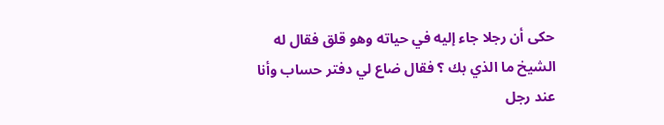حكى أن رجلا جاء إليه في حياته وهو قلق فقال له الشيخ ما الذي بك ؟ فقال ضاع لي دفتر حساب وأنا عند رجل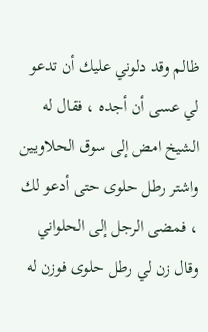ظالم وقد دلوني عليك أن تدعو لي عسى أن أجده ، فقال له الشيخ امض إلى سوق الحلاويين واشتر رطل حلوى حتى أدعو لك ، فمضى الرجل إلى الحلواني وقال زن لي رطل حلوى فوزن له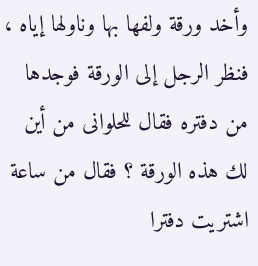وأخد ورقة ولفها بها وناولها إياه ، فنظر الرجل إلى الورقة فوجدها من دفتره فقال للحلوانى من أين لك هذه الورقة ؟ فقال من ساعة اشتريت دفترا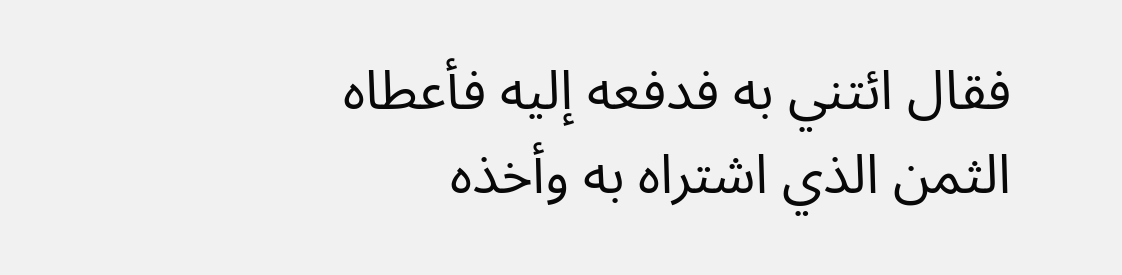فقال ائتني به فدفعه إليه فأعطاه الثمن الذي اشتراه به وأخذه